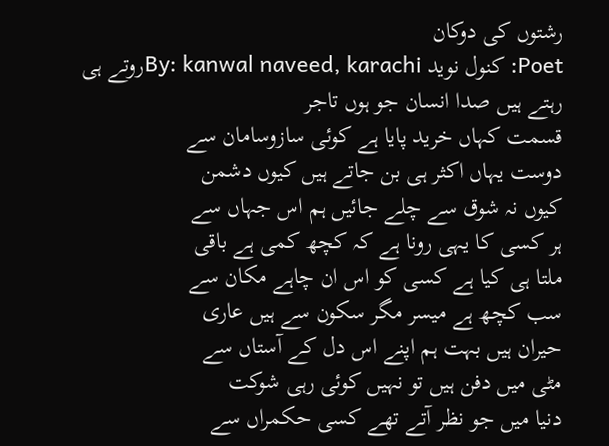رشتوں کی دوکان
Poet: کنول نوید By: kanwal naveed, karachiروتے ہی رہتے ہیں صدا انسان جو ہوں تاجر
قسمت کہاں خرید پایا ہے کوئی سازوسامان سے
دوست یہاں اکثر ہی بن جاتے ہیں کیوں دشمن
کیوں نہ شوق سے چلے جائیں ہم اس جہاں سے
ہر کسی کا یہی رونا ہے کہ کچھ کمی ہے باقی
ملتا ہی کیا ہے کسی کو اس ان چاہے مکان سے
سب کچھ ہے میسر مگر سکون سے ہیں عاری
حیران ہیں بہت ہم اپنے اس دل کے آستاں سے
مٹی میں دفن ہیں تو نہیں کوئی رہی شوکت
دنیا میں جو نظر آتے تھے کسی حکمراں سے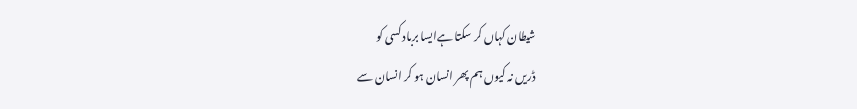شیطان کہاں کر سکتا ہےایسا برباد کسی کو
ڈریں نہ کیوں ہم پھر انسان ہو کر انسان سے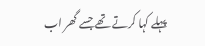پہلے کہا کرتے تھے جسے گھر اب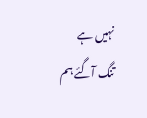نہیں ہے
تنگ آگئے ہم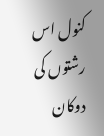کنول اس رشتوں کی دوکان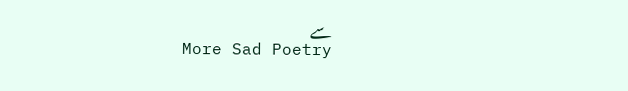سے
More Sad Poetry